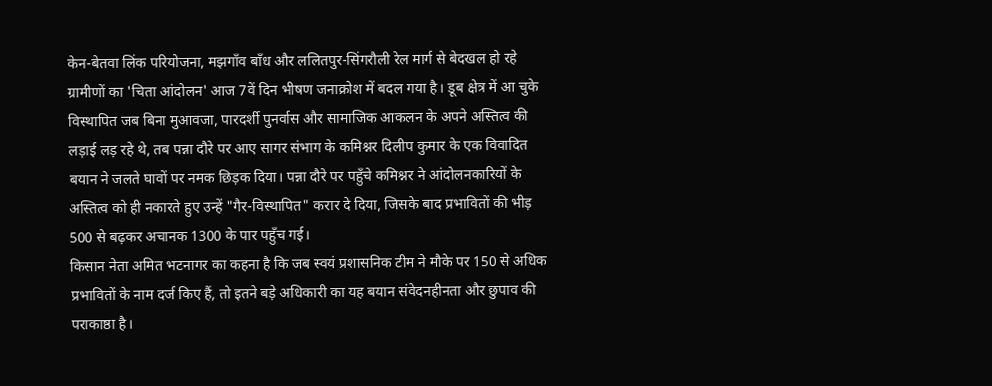केन-बेतवा लिंक परियोजना, मझगाँव बाँध और ललितपुर-सिंगरौली रेल मार्ग से बेदखल हो रहे ग्रामीणों का 'चिता आंदोलन' आज 7वें दिन भीषण जनाक्रोश में बदल गया है। डूब क्षेत्र में आ चुके विस्थापित जब बिना मुआवजा, पारदर्शी पुनर्वास और सामाजिक आकलन के अपने अस्तित्व की लड़ाई लड़ रहे थे, तब पन्ना दौरे पर आए सागर संभाग के कमिश्नर दिलीप कुमार के एक विवादित बयान ने जलते घावों पर नमक छिड़क दिया। पन्ना दौरे पर पहुँचे कमिश्नर ने आंदोलनकारियों के अस्तित्व को ही नकारते हुए उन्हें "गैर-विस्थापित" करार दे दिया, जिसके बाद प्रभावितों की भीड़ 500 से बढ़कर अचानक 1300 के पार पहुँच गई।
किसान नेता अमित भटनागर का कहना है कि जब स्वयं प्रशासनिक टीम ने मौके पर 150 से अधिक प्रभावितों के नाम दर्ज किए हैं, तो इतने बड़े अधिकारी का यह बयान संवेदनहीनता और छुपाव की पराकाष्ठा है।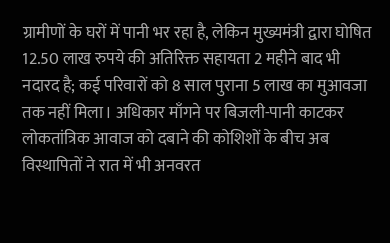ग्रामीणों के घरों में पानी भर रहा है, लेकिन मुख्यमंत्री द्वारा घोषित 12.50 लाख रुपये की अतिरिक्त सहायता 2 महीने बाद भी नदारद है; कई परिवारों को 8 साल पुराना 5 लाख का मुआवजा तक नहीं मिला। अधिकार माँगने पर बिजली-पानी काटकर लोकतांत्रिक आवाज को दबाने की कोशिशों के बीच अब विस्थापितों ने रात में भी अनवरत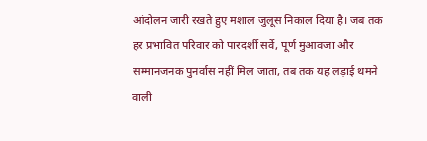आंदोलन जारी रखते हुए मशाल जुलूस निकाल दिया है। जब तक हर प्रभावित परिवार को पारदर्शी सर्वे, पूर्ण मुआवजा और सम्मानजनक पुनर्वास नहीं मिल जाता, तब तक यह लड़ाई थमने वाली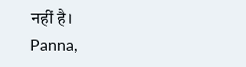नहीं है।
Panna,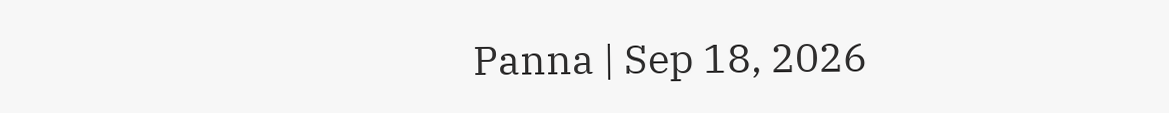Panna | Sep 18, 2026